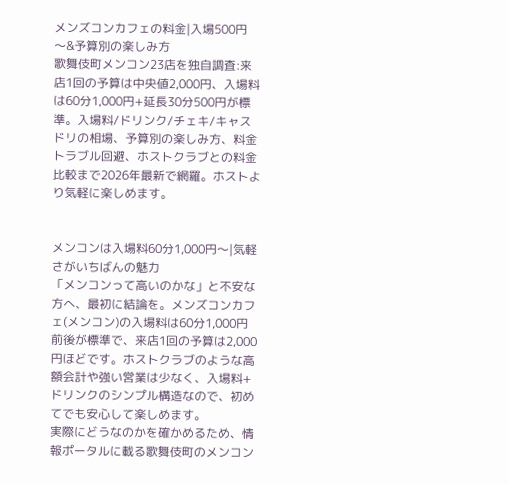メンズコンカフェの料金|入場500円〜&予算別の楽しみ方
歌舞伎町メンコン23店を独自調査:来店1回の予算は中央値2,000円、入場料は60分1,000円+延長30分500円が標準。入場料/ドリンク/チェキ/キャスドリの相場、予算別の楽しみ方、料金トラブル回避、ホストクラブとの料金比較まで2026年最新で網羅。ホストより気軽に楽しめます。


メンコンは入場料60分1,000円〜|気軽さがいちばんの魅力
「メンコンって高いのかな」と不安な方へ、最初に結論を。メンズコンカフェ(メンコン)の入場料は60分1,000円前後が標準で、来店1回の予算は2,000円ほどです。ホストクラブのような高額会計や強い営業は少なく、入場料+ドリンクのシンプル構造なので、初めてでも安心して楽しめます。
実際にどうなのかを確かめるため、情報ポータルに載る歌舞伎町のメンコン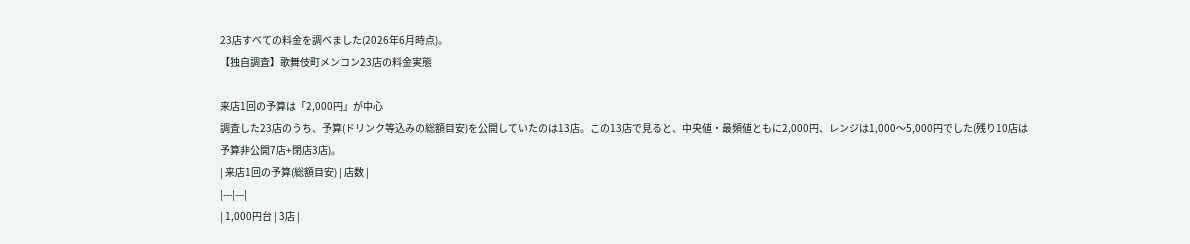23店すべての料金を調べました(2026年6月時点)。
【独自調査】歌舞伎町メンコン23店の料金実態

来店1回の予算は「2,000円」が中心
調査した23店のうち、予算(ドリンク等込みの総額目安)を公開していたのは13店。この13店で見ると、中央値・最頻値ともに2,000円、レンジは1,000〜5,000円でした(残り10店は予算非公開7店+閉店3店)。
| 来店1回の予算(総額目安) | 店数 |
|---|---|
| 1,000円台 | 3店 |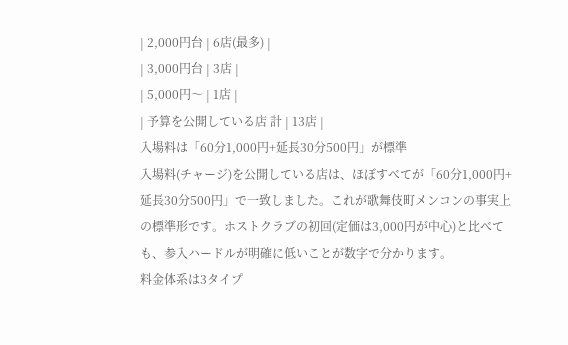| 2,000円台 | 6店(最多) |
| 3,000円台 | 3店 |
| 5,000円〜 | 1店 |
| 予算を公開している店 計 | 13店 |
入場料は「60分1,000円+延長30分500円」が標準
入場料(チャージ)を公開している店は、ほぼすべてが「60分1,000円+延長30分500円」で一致しました。これが歌舞伎町メンコンの事実上の標準形です。ホストクラブの初回(定価は3,000円が中心)と比べても、参入ハードルが明確に低いことが数字で分かります。
料金体系は3タイプ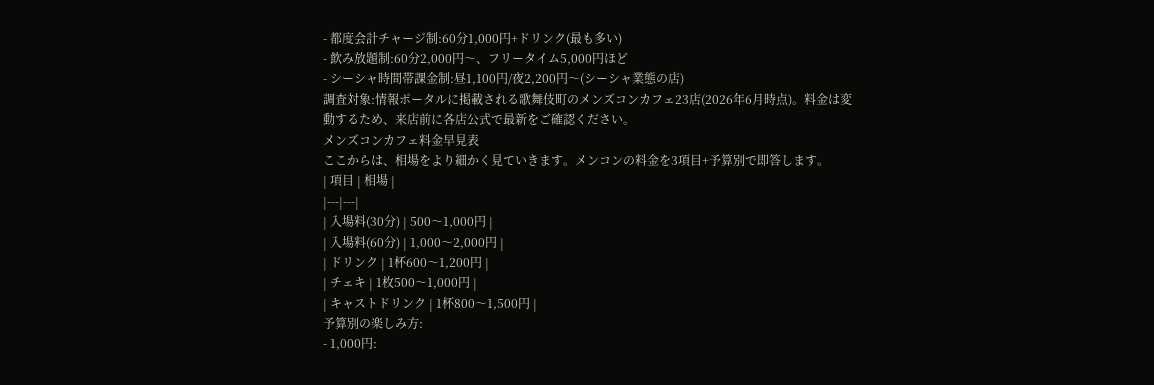- 都度会計チャージ制:60分1,000円+ドリンク(最も多い)
- 飲み放題制:60分2,000円〜、フリータイム5,000円ほど
- シーシャ時間帯課金制:昼1,100円/夜2,200円〜(シーシャ業態の店)
調査対象:情報ポータルに掲載される歌舞伎町のメンズコンカフェ23店(2026年6月時点)。料金は変動するため、来店前に各店公式で最新をご確認ください。
メンズコンカフェ料金早見表
ここからは、相場をより細かく見ていきます。メンコンの料金を3項目+予算別で即答します。
| 項目 | 相場 |
|---|---|
| 入場料(30分) | 500〜1,000円 |
| 入場料(60分) | 1,000〜2,000円 |
| ドリンク | 1杯600〜1,200円 |
| チェキ | 1枚500〜1,000円 |
| キャストドリンク | 1杯800〜1,500円 |
予算別の楽しみ方:
- 1,000円: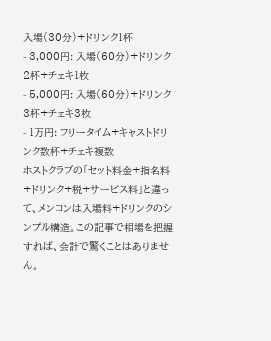入場(30分)+ドリンク1杯
- 3,000円: 入場(60分)+ドリンク2杯+チェキ1枚
- 5,000円: 入場(60分)+ドリンク3杯+チェキ3枚
- 1万円: フリータイム+キャストドリンク数杯+チェキ複数
ホストクラブの「セット料金+指名料+ドリンク+税+サービス料」と違って、メンコンは入場料+ドリンクのシンプル構造。この記事で相場を把握すれば、会計で驚くことはありません。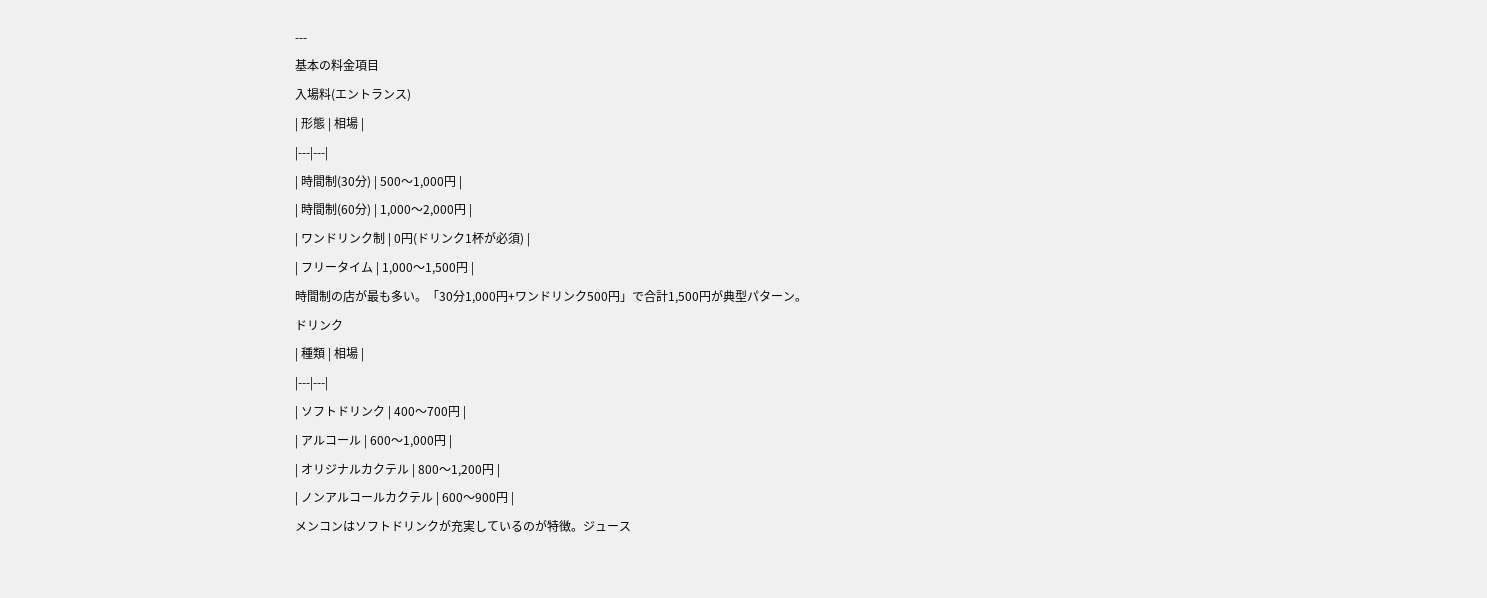---
基本の料金項目
入場料(エントランス)
| 形態 | 相場 |
|---|---|
| 時間制(30分) | 500〜1,000円 |
| 時間制(60分) | 1,000〜2,000円 |
| ワンドリンク制 | 0円(ドリンク1杯が必須) |
| フリータイム | 1,000〜1,500円 |
時間制の店が最も多い。「30分1,000円+ワンドリンク500円」で合計1,500円が典型パターン。
ドリンク
| 種類 | 相場 |
|---|---|
| ソフトドリンク | 400〜700円 |
| アルコール | 600〜1,000円 |
| オリジナルカクテル | 800〜1,200円 |
| ノンアルコールカクテル | 600〜900円 |
メンコンはソフトドリンクが充実しているのが特徴。ジュース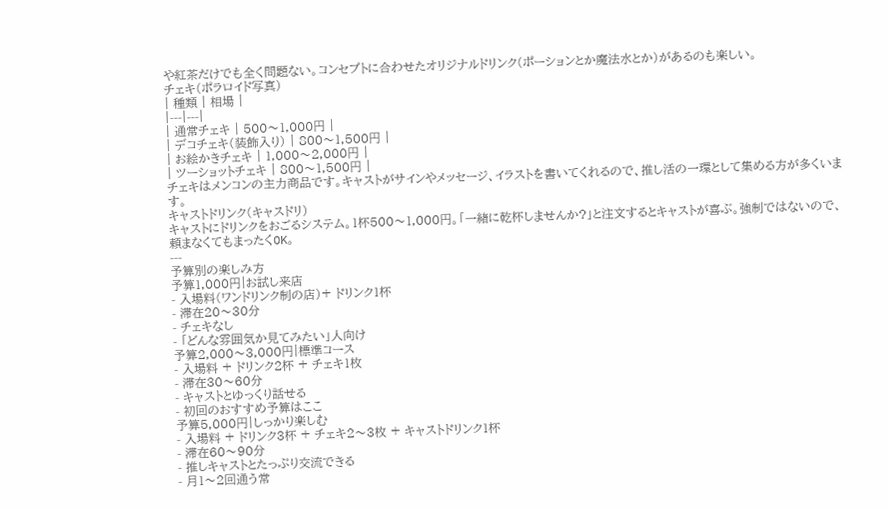や紅茶だけでも全く問題ない。コンセプトに合わせたオリジナルドリンク(ポーションとか魔法水とか)があるのも楽しい。
チェキ(ポラロイド写真)
| 種類 | 相場 |
|---|---|
| 通常チェキ | 500〜1,000円 |
| デコチェキ(装飾入り) | 800〜1,500円 |
| お絵かきチェキ | 1,000〜2,000円 |
| ツーショットチェキ | 800〜1,500円 |
チェキはメンコンの主力商品です。キャストがサインやメッセージ、イラストを書いてくれるので、推し活の一環として集める方が多くいます。
キャストドリンク(キャスドリ)
キャストにドリンクをおごるシステム。1杯500〜1,000円。「一緒に乾杯しませんか?」と注文するとキャストが喜ぶ。強制ではないので、頼まなくてもまったくOK。
---
予算別の楽しみ方
予算1,000円|お試し来店
- 入場料(ワンドリンク制の店)+ ドリンク1杯
- 滞在20〜30分
- チェキなし
- 「どんな雰囲気か見てみたい」人向け
予算2,000〜3,000円|標準コース
- 入場料 + ドリンク2杯 + チェキ1枚
- 滞在30〜60分
- キャストとゆっくり話せる
- 初回のおすすめ予算はここ
予算5,000円|しっかり楽しむ
- 入場料 + ドリンク3杯 + チェキ2〜3枚 + キャストドリンク1杯
- 滞在60〜90分
- 推しキャストとたっぷり交流できる
- 月1〜2回通う常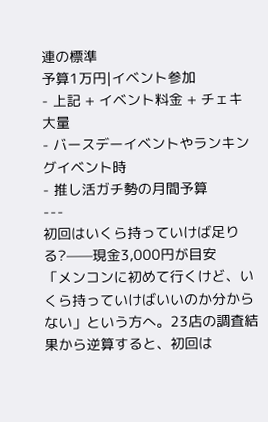連の標準
予算1万円|イベント参加
- 上記 + イベント料金 + チェキ大量
- バースデーイベントやランキングイベント時
- 推し活ガチ勢の月間予算
---
初回はいくら持っていけば足りる?——現金3,000円が目安
「メンコンに初めて行くけど、いくら持っていけばいいのか分からない」という方へ。23店の調査結果から逆算すると、初回は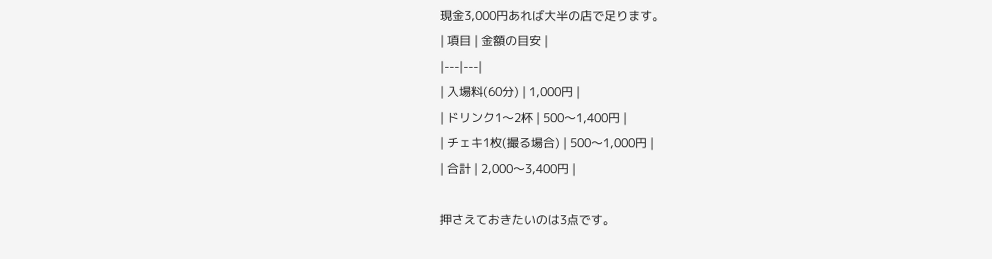現金3,000円あれば大半の店で足ります。
| 項目 | 金額の目安 |
|---|---|
| 入場料(60分) | 1,000円 |
| ドリンク1〜2杯 | 500〜1,400円 |
| チェキ1枚(撮る場合) | 500〜1,000円 |
| 合計 | 2,000〜3,400円 |

押さえておきたいのは3点です。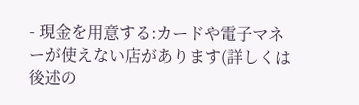- 現金を用意する:カードや電子マネーが使えない店があります(詳しくは後述の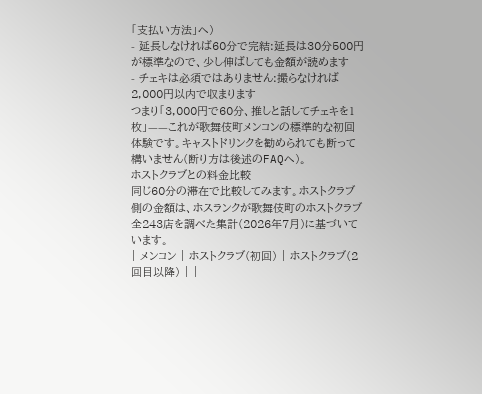「支払い方法」へ)
- 延長しなければ60分で完結:延長は30分500円が標準なので、少し伸ばしても金額が読めます
- チェキは必須ではありません:撮らなければ2,000円以内で収まります
つまり「3,000円で60分、推しと話してチェキを1枚」——これが歌舞伎町メンコンの標準的な初回体験です。キャストドリンクを勧められても断って構いません(断り方は後述のFAQへ)。
ホストクラブとの料金比較
同じ60分の滞在で比較してみます。ホストクラブ側の金額は、ホスランクが歌舞伎町のホストクラブ全243店を調べた集計(2026年7月)に基づいています。
| メンコン | ホストクラブ(初回) | ホストクラブ(2回目以降) | |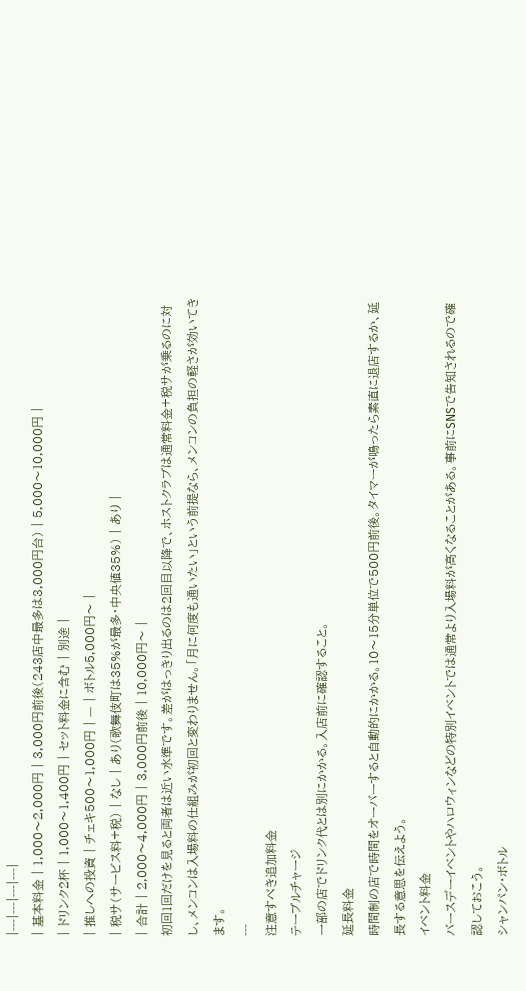|---|---|---|---|
| 基本料金 | 1,000〜2,000円 | 3,000円前後(243店中最多は3,000円台) | 5,000〜10,000円 |
| ドリンク2杯 | 1,000〜1,400円 | セット料金に含む | 別途 |
| 推しへの投資 | チェキ500〜1,000円 | — | ボトル5,000円〜 |
| 税サ(サービス料+税) | なし | あり(歌舞伎町は35%が最多・中央値35%) | あり |
| 合計 | 2,000〜4,000円 | 3,000円前後 | 10,000円〜 |
初回1回だけを見ると両者は近い水準です。差がはっきり出るのは2回目以降で、ホストクラブは通常料金+税サが乗るのに対し、メンコンは入場料の仕組みが初回と変わりません。「月に何度も通いたい」という前提なら、メンコンの負担の軽さが効いてきます。
---
注意すべき追加料金
テーブルチャージ
一部の店でドリンク代とは別にかかる。入店前に確認すること。
延長料金
時間制の店で時間をオーバーすると自動的にかかる。10〜15分単位で500円前後。タイマーが鳴ったら素直に退店するか、延長する意思を伝えよう。
イベント料金
バースデーイベントやハロウィンなどの特別イベントでは通常より入場料が高くなることがある。事前にSNSで告知されるので確認しておこう。
シャンパン・ボトル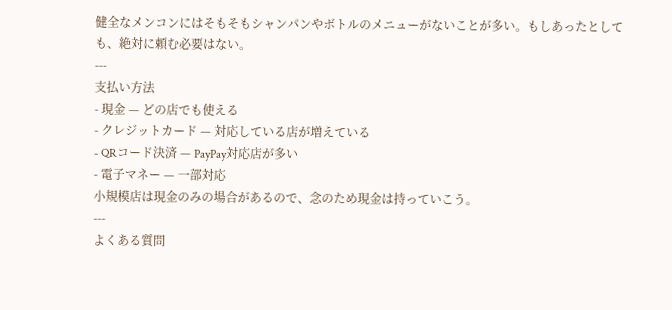健全なメンコンにはそもそもシャンパンやボトルのメニューがないことが多い。もしあったとしても、絶対に頼む必要はない。
---
支払い方法
- 現金 — どの店でも使える
- クレジットカード — 対応している店が増えている
- QRコード決済 — PayPay対応店が多い
- 電子マネー — 一部対応
小規模店は現金のみの場合があるので、念のため現金は持っていこう。
---
よくある質問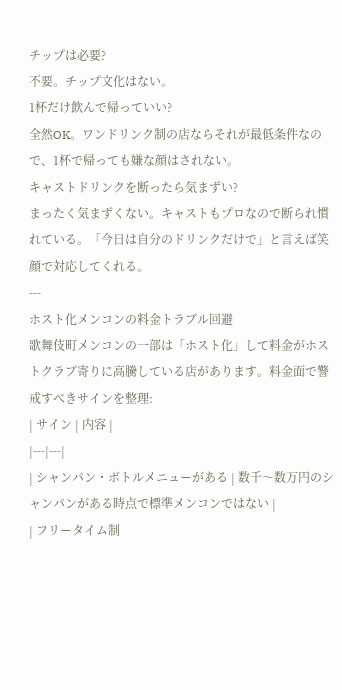チップは必要?
不要。チップ文化はない。
1杯だけ飲んで帰っていい?
全然OK。ワンドリンク制の店ならそれが最低条件なので、1杯で帰っても嫌な顔はされない。
キャストドリンクを断ったら気まずい?
まったく気まずくない。キャストもプロなので断られ慣れている。「今日は自分のドリンクだけで」と言えば笑顔で対応してくれる。
---
ホスト化メンコンの料金トラブル回避
歌舞伎町メンコンの一部は「ホスト化」して料金がホストクラブ寄りに高騰している店があります。料金面で警戒すべきサインを整理:
| サイン | 内容 |
|---|---|
| シャンパン・ボトルメニューがある | 数千〜数万円のシャンパンがある時点で標準メンコンではない |
| フリータイム制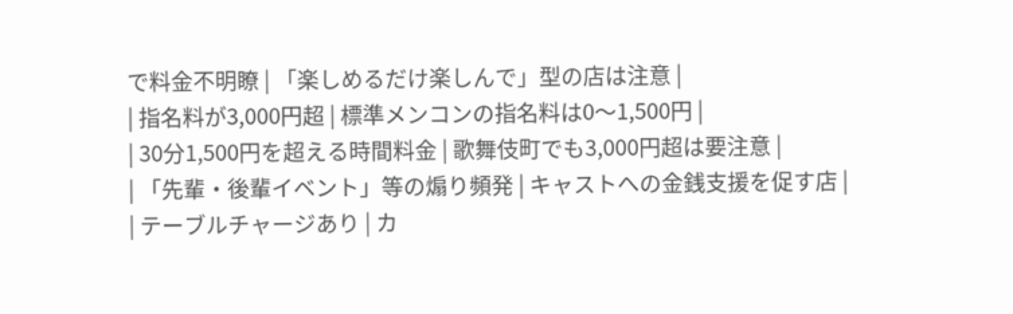で料金不明瞭 | 「楽しめるだけ楽しんで」型の店は注意 |
| 指名料が3,000円超 | 標準メンコンの指名料は0〜1,500円 |
| 30分1,500円を超える時間料金 | 歌舞伎町でも3,000円超は要注意 |
| 「先輩・後輩イベント」等の煽り頻発 | キャストへの金銭支援を促す店 |
| テーブルチャージあり | カ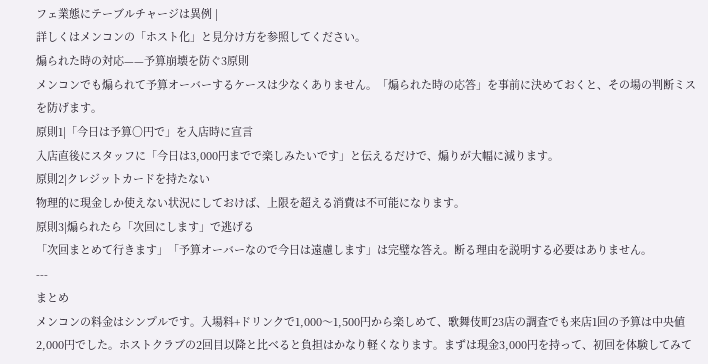フェ業態にテーブルチャージは異例 |
詳しくはメンコンの「ホスト化」と見分け方を参照してください。
煽られた時の対応——予算崩壊を防ぐ3原則
メンコンでも煽られて予算オーバーするケースは少なくありません。「煽られた時の応答」を事前に決めておくと、その場の判断ミスを防げます。
原則1|「今日は予算○円で」を入店時に宣言
入店直後にスタッフに「今日は3,000円までで楽しみたいです」と伝えるだけで、煽りが大幅に減ります。
原則2|クレジットカードを持たない
物理的に現金しか使えない状況にしておけば、上限を超える消費は不可能になります。
原則3|煽られたら「次回にします」で逃げる
「次回まとめて行きます」「予算オーバーなので今日は遠慮します」は完璧な答え。断る理由を説明する必要はありません。
---
まとめ
メンコンの料金はシンプルです。入場料+ドリンクで1,000〜1,500円から楽しめて、歌舞伎町23店の調査でも来店1回の予算は中央値2,000円でした。ホストクラブの2回目以降と比べると負担はかなり軽くなります。まずは現金3,000円を持って、初回を体験してみて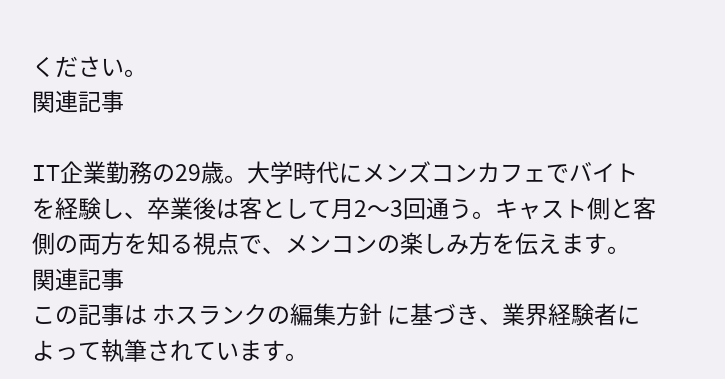ください。
関連記事

IT企業勤務の29歳。大学時代にメンズコンカフェでバイトを経験し、卒業後は客として月2〜3回通う。キャスト側と客側の両方を知る視点で、メンコンの楽しみ方を伝えます。
関連記事
この記事は ホスランクの編集方針 に基づき、業界経験者によって執筆されています。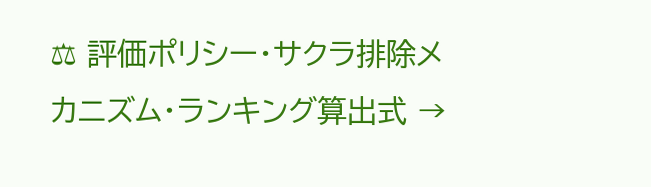⚖ 評価ポリシー・サクラ排除メカニズム・ランキング算出式 →